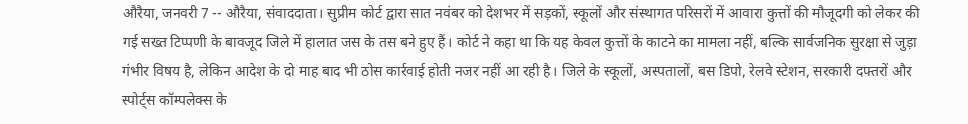औरैया, जनवरी 7 -- औरैया, संवाददाता। सुप्रीम कोर्ट द्वारा सात नवंबर को देशभर में सड़कों, स्कूलों और संस्थागत परिसरों में आवारा कुत्तों की मौजूदगी को लेकर की गई सख्त टिप्पणी के बावजूद जिले में हालात जस के तस बने हुए हैं। कोर्ट ने कहा था कि यह केवल कुत्तों के काटने का मामला नहीं, बल्कि सार्वजनिक सुरक्षा से जुड़ा गंभीर विषय है, लेकिन आदेश के दो माह बाद भी ठोस कार्रवाई होती नजर नहीं आ रही है। जिले के स्कूलों, अस्पतालों, बस डिपो, रेलवे स्टेशन, सरकारी दफ्तरों और स्पोर्ट्स कॉम्पलेक्स के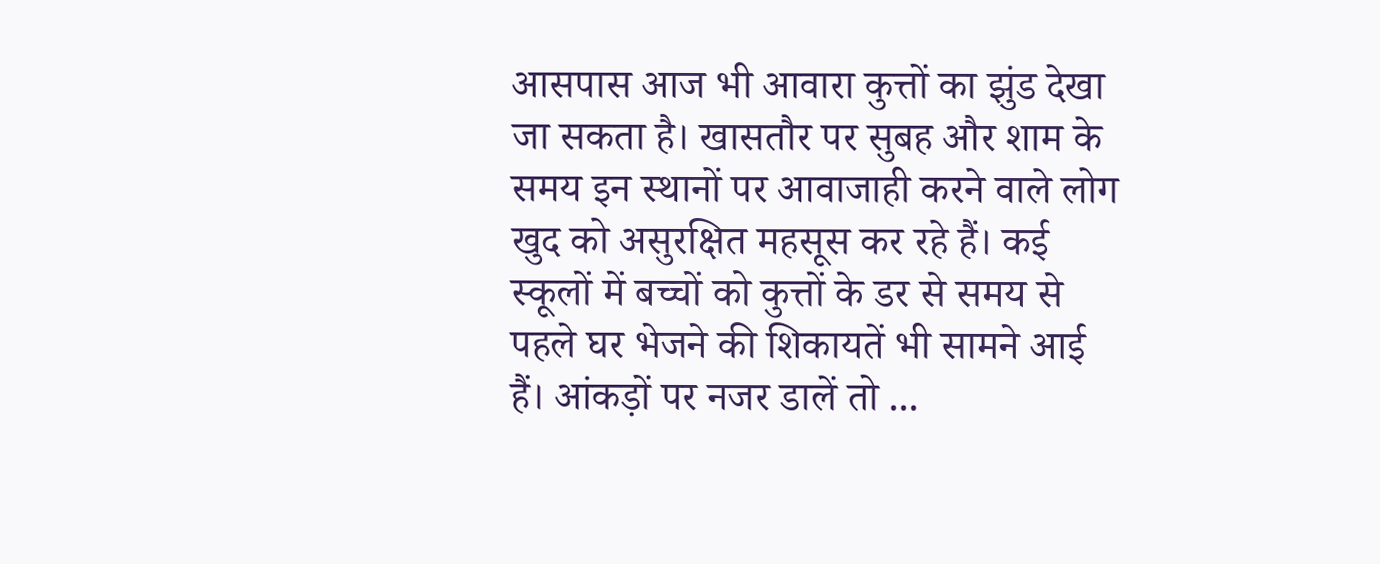आसपास आज भी आवारा कुत्तों का झुंड देखा जा सकता है। खासतौर पर सुबह और शाम के समय इन स्थानों पर आवाजाही करने वाले लोग खुद को असुरक्षित महसूस कर रहे हैं। कई स्कूलों में बच्चों को कुत्तों के डर से समय से पहले घर भेजने की शिकायतें भी सामने आई हैं। आंकड़ों पर नजर डालें तो ...